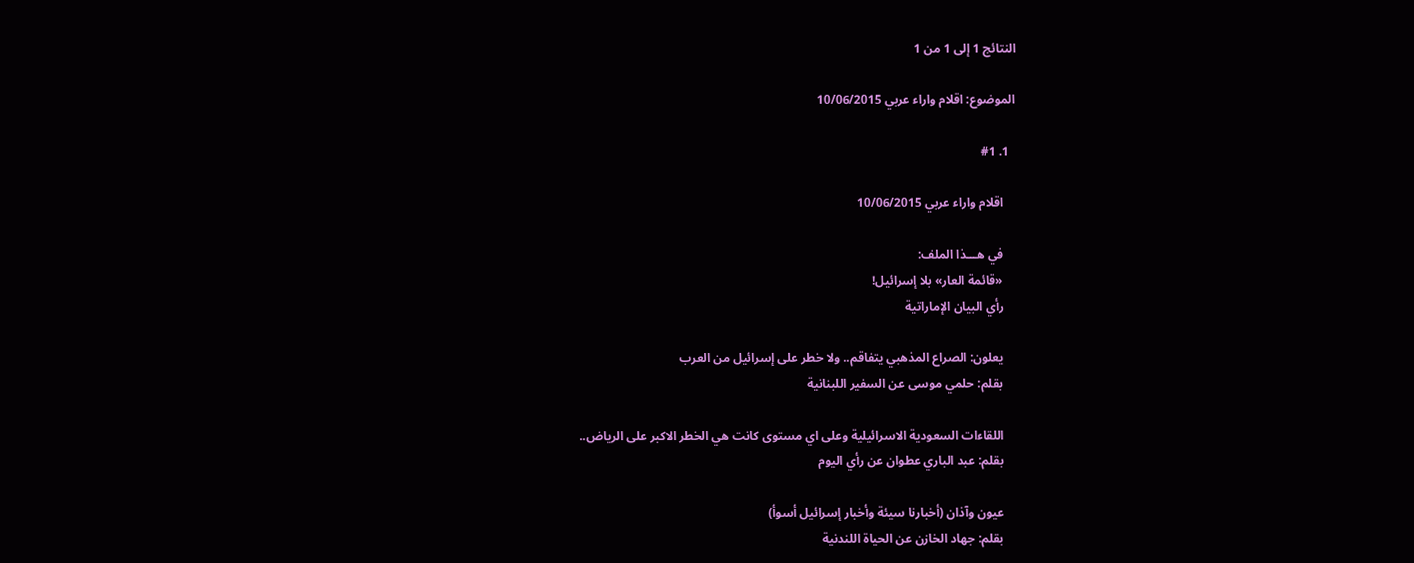النتائج 1 إلى 1 من 1

الموضوع: اقلام واراء عربي 10/06/2015

  1. #1

    اقلام واراء عربي 10/06/2015

    في هـــذا الملف:
    «قائمة العار» بلا إسرائيل!
    رأي البيان الإماراتية

    يعلون: الصراع المذهبي يتفاقم.. ولا خطر على إسرائيل من العرب
    بقلم: حلمي موسى عن السفير اللبنانية

    اللقاءات السعودية الاسرائيلية وعلى اي مستوى كانت هي الخطر الاكبر على الرياض..
    بقلم: عبد الباري عطوان عن رأي اليوم

    عيون وآذان (أخبارنا سيئة وأخبار إسرائيل أسوأ)
    بقلم: جهاد الخازن عن الحياة اللندنية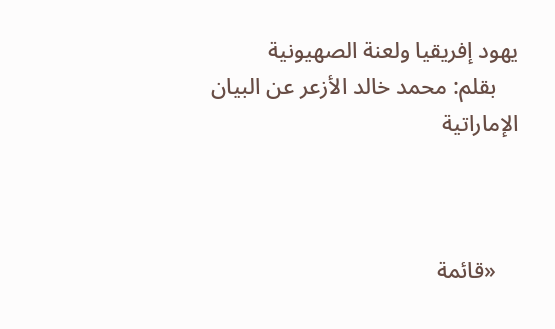يهود إفريقيا ولعنة الصهيونية
    بقلم: محمد خالد الأزعر عن البيان الإماراتية



    «قائمة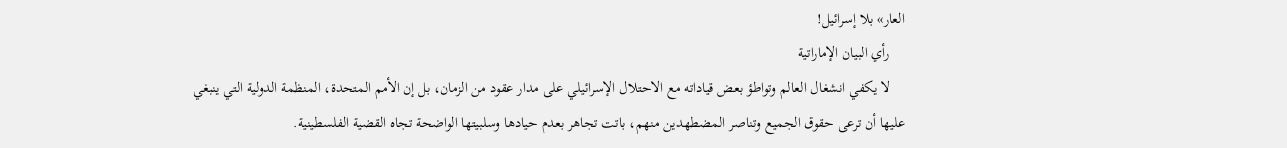العار» بلا إسرائيل!
    رأي البيان الإماراتية
    لا يكفي انشغال العالم وتواطؤ بعض قياداته مع الاحتلال الإسرائيلي على مدار عقود من الزمان، بل إن الأمم المتحدة، المنظمة الدولية التي ينبغي عليها أن ترعى حقوق الجميع وتناصر المضطهدين منهم، باتت تجاهر بعدم حيادها وسلبيتها الواضحة تجاه القضية الفلسطينية.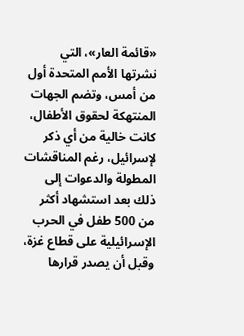«قائمة العار»، التي نشرتها الأمم المتحدة أول من أمس، وتضم الجهات المنتهكة لحقوق الأطفال، كانت خالية من أي ذكر لإسرائيل، رغم المناقشات المطولة والدعوات إلى ذلك بعد استشهاد أكثر من 500 طفل في الحرب الإسرائيلية على قطاع غزة، وقبل أن يصدر قرارها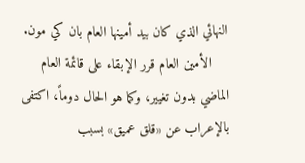النهائي الذي كان بيد أمينها العام بان كي مون.
    الأمين العام قرر الإبقاء على قائمة العام الماضي بدون تغيير، وكما هو الحال دوماً، اكتفى بالإعراب عن «قلق عميق» بسبب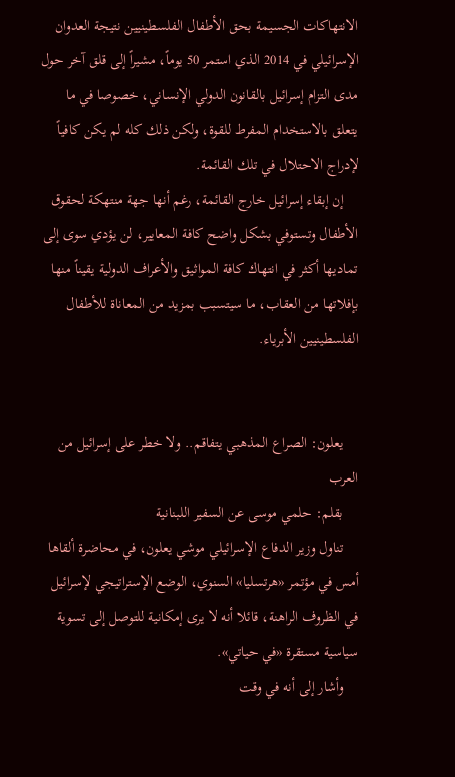الانتهاكات الجسيمة بحق الأطفال الفلسطينيين نتيجة العدوان الإسرائيلي في 2014 الذي استمر 50 يوماً، مشيراً إلى قلق آخر حول مدى التزام إسرائيل بالقانون الدولي الإنساني، خصوصا في ما يتعلق بالاستخدام المفرط للقوة، ولكن ذلك كله لم يكن كافياً لإدراج الاحتلال في تلك القائمة.
    إن إبقاء إسرائيل خارج القائمة، رغم أنها جهة منتهكة لحقوق الأطفال وتستوفي بشكل واضح كافة المعايير، لن يؤدي سوى إلى تماديها أكثر في انتهاك كافة المواثيق والأعراف الدولية يقيناً منها بإفلاتها من العقاب، ما سيتسبب بمزيد من المعاناة للأطفال الفلسطينيين الأبرياء.


    يعلون: الصراع المذهبي يتفاقم.. ولا خطر على إسرائيل من العرب
    بقلم: حلمي موسى عن السفير اللبنانية
    تناول وزير الدفاع الإسرائيلي موشي يعلون، في محاضرة ألقاها أمس في مؤتمر «هرتسليا» السنوي، الوضع الإستراتيجي لإسرائيل في الظروف الراهنة، قائلا أنه لا يرى إمكانية للتوصل إلى تسوية سياسية مستقرة «في حياتي».
    وأشار إلى أنه في وقت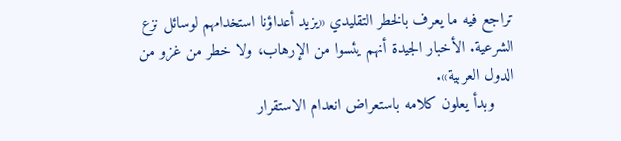تراجع فيه ما يعرف بالخطر التقليدي «يزيد أعداؤنا استخدامهم لوسائل نزع الشرعية. الأخبار الجيدة أنهم يئسوا من الإرهاب، ولا خطر من غزو من الدول العربية».
    وبدأ يعلون كلامه باستعراض انعدام الاستقرار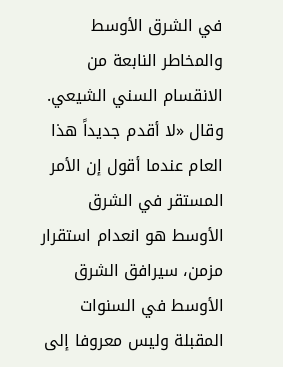في الشرق الأوسط والمخاطر النابعة من الانقسام السني الشيعي. وقال «لا أقدم جديداً هذا العام عندما أقول إن الأمر المستقر في الشرق الأوسط هو انعدام استقرار مزمن، سيرافق الشرق الأوسط في السنوات المقبلة وليس معروفا إلى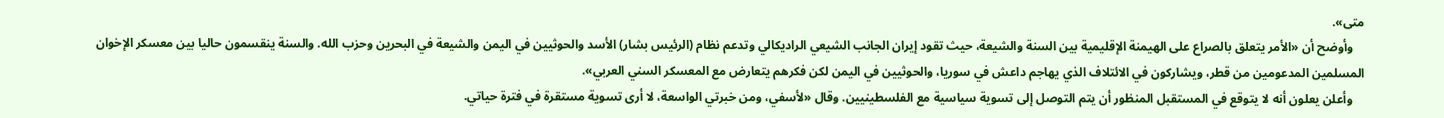متى».
    وأوضح أن «الأمر يتعلق بالصراع على الهيمنة الإقليمية بين السنة والشيعة، حيث تقود إيران الجانب الشيعي الراديكالي وتدعم نظام (الرئيس بشار) الأسد والحوثيين في اليمن والشيعة في البحرين وحزب الله. والسنة ينقسمون حاليا بين معسكر الإخوان المسلمين المدعومين من قطر، ويشاركون في الائتلاف الذي يهاجم داعش في سوريا، والحوثيين في اليمن لكن فكرهم يتعارض مع المعسكر السني العربي».
    وأعلن يعلون أنه لا يتوقع في المستقبل المنظور أن يتم التوصل إلى تسوية سياسية مع الفلسطينيين. وقال «لأسفي، ومن خبرتي الواسعة، لا أرى تسوية مستقرة في فترة حياتي.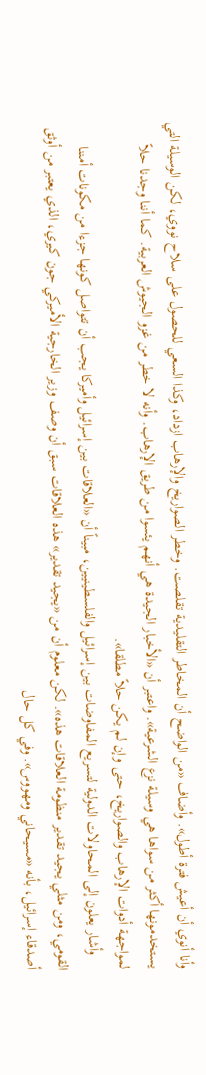وأنا أنوي أن أعيش فترة أطول». وأضاف «من الواضح أن المخاطر التقليدية تقلصت. وخطر الصواريخ والإرهاب ازداد، وكذا السعي للحصول على سلاح نووي، لكن الوسيلة التي يستخدمونها أكثر من سواها هي وسيلة نزع الشرعية». واعتبر أن «الأخبار الجيدة هي أنهم يئسوا من طريق الإرهاب. وأنه لا خطر من غزو الجيوش العربية. كما أننا وجدنا حلاً لمواجهة أدوات الإرهاب والصواريخ، حتى وإن لم يكن حلاً مطلقا».
    وأشار يعلون إلى المحاولات الدولية لتسريع المفاوضات بين إسرائيل والفلسطينيين، مبيناً أن «العلاقات بين إسرائيل وأميركا يجب أن تتواصل كونها جزءا من مكونات أمننا القومي، ومن مثلي يجيد تقدير منظومة العلاقات هذه». لكن معلوم أن من «يجيد تقدير» هذه العلاقات سبق أن وصف وزير الخارجية الأميركي جون كيري، الذي يعتبر من أوثق أصدقاء إسرائيل، بأنه «مسيحاني ومهووس». وفي كل حال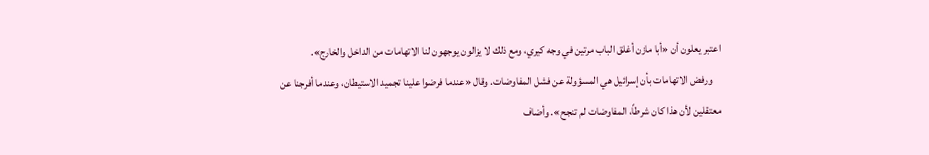اعتبر يعلون أن «أبا مازن أغلق الباب مرتين في وجه كيري، ومع ذلك لا يزالون يوجهون لنا الاتهامات من الداخل والخارج».
    ورفض الاتهامات بأن إسرائيل هي المسؤولة عن فشل المفاوضات. وقال «عندما فرضوا علينا تجميد الاستيطان، وعندما أفرجنا عن معتقلين لأن هذا كان شرطاً، المفاوضات لم تنجح». وأضاف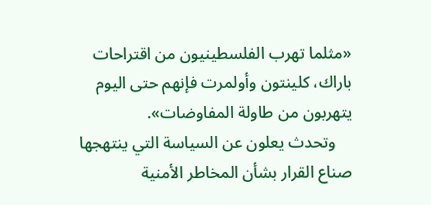«مثلما تهرب الفلسطينيون من اقتراحات باراك، كلينتون وأولمرت فإنهم حتى اليوم يتهربون من طاولة المفاوضات».
    وتحدث يعلون عن السياسة التي ينتهجها صناع القرار بشأن المخاطر الأمنية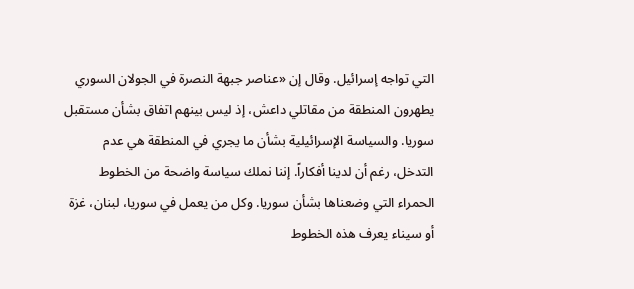التي تواجه إسرائيل. وقال إن «عناصر جبهة النصرة في الجولان السوري يطهرون المنطقة من مقاتلي داعش، إذ ليس بينهم اتفاق بشأن مستقبل سوريا. والسياسة الإسرائيلية بشأن ما يجري في المنطقة هي عدم التدخل، رغم أن لدينا أفكاراً. إننا نملك سياسة واضحة من الخطوط الحمراء التي وضعناها بشأن سوريا. وكل من يعمل في سوريا، لبنان، غزة أو سيناء يعرف هذه الخطوط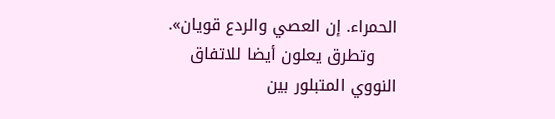الحمراء. إن العصي والردع قويان».
    وتطرق يعلون أيضا للاتفاق النووي المتبلور بين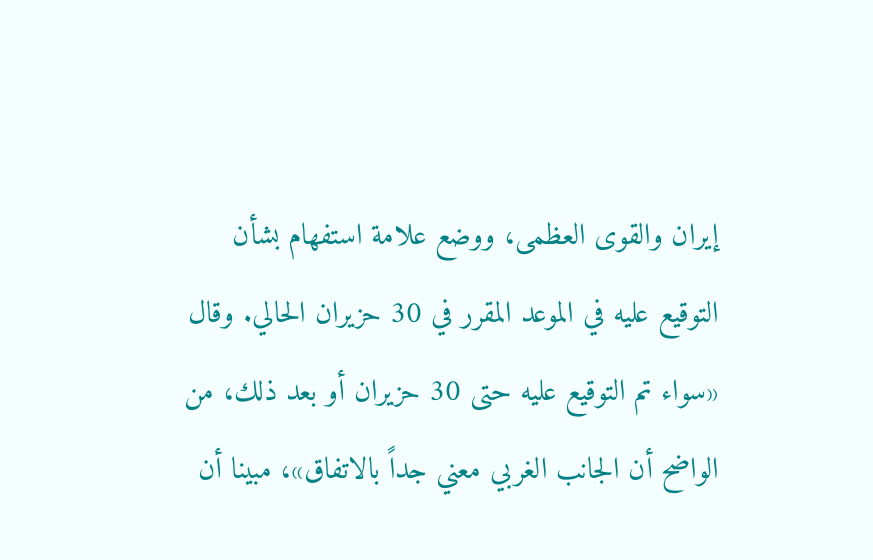إيران والقوى العظمى، ووضع علامة استفهام بشأن التوقيع عليه في الموعد المقرر في 30 حزيران الحالي. وقال «سواء تم التوقيع عليه حتى 30 حزيران أو بعد ذلك، من الواضح أن الجانب الغربي معني جداً بالاتفاق»، مبينا أن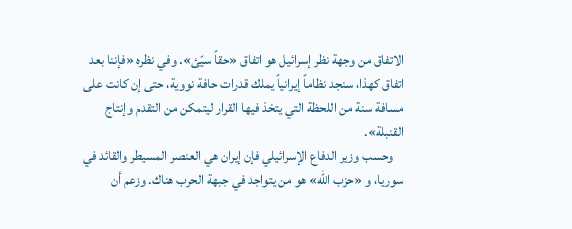الاتفاق من وجهة نظر إسرائيل هو اتفاق «حقاً سيّئ». وفي نظره «فإننا بعد اتفاق كهذا، سنجد نظاماً إيرانياً يملك قدرات حافة نووية، حتى إن كانت على مسافة سنة من اللحظة التي يتخذ فيها القرار ليتمكن من التقدم وإنتاج القنبلة».
    وحسب وزير الدفاع الإسرائيلي فإن إيران هي العنصر المسيطر والقائد في سوريا، و «حزب الله» هو من يتواجد في جبهة الحرب هناك. وزعم أن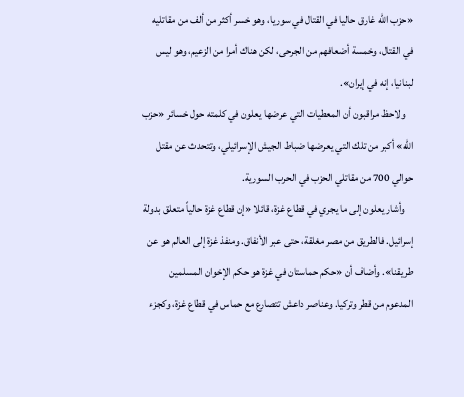«حزب الله غارق حاليا في القتال في سوريا، وهو خسر أكثر من ألف من مقاتليه في القتال، وخمسة أضعافهم من الجرحى، لكن هناك أمرا من الزعيم، وهو ليس لبنانيا، إنه في إيران».
    ولاحظ مراقبون أن المعطيات التي عرضها يعلون في كلمته حول خسائر «حزب الله» أكبر من تلك التي يعرضها ضباط الجيش الإسرائيلي، وتتحدث عن مقتل حوالي 700 من مقاتلي الحزب في الحرب السورية.
    وأشار يعلون إلى ما يجري في قطاع غزة، قائلا «إن قطاع غزة حالياً متعلق بدولة إسرائيل. فالطريق من مصر مغلقة، حتى عبر الأنفاق. ومنفذ غزة إلى العالم هو عن طريقنا». وأضاف أن «حكم حماستان في غزة هو حكم الإخوان المسلمين المدعوم من قطر وتركيا. وعناصر داعش تتصارع مع حماس في قطاع غزة، وكجزء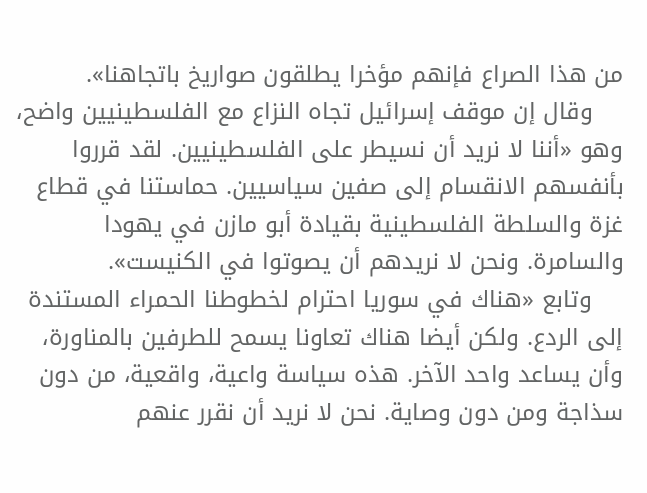من هذا الصراع فإنهم مؤخرا يطلقون صواريخ باتجاهنا».
    وقال إن موقف إسرائيل تجاه النزاع مع الفلسطينيين واضح، وهو «أننا لا نريد أن نسيطر على الفلسطينيين. لقد قرروا بأنفسهم الانقسام إلى صفين سياسيين. حماستنا في قطاع غزة والسلطة الفلسطينية بقيادة أبو مازن في يهودا والسامرة. ونحن لا نريدهم أن يصوتوا في الكنيست».
    وتابع «هناك في سوريا احترام لخطوطنا الحمراء المستندة إلى الردع. ولكن أيضا هناك تعاونا يسمح للطرفين بالمناورة، وأن يساعد واحد الآخر. هذه سياسة واعية، واقعية، من دون سذاجة ومن دون وصاية. نحن لا نريد أن نقرر عنهم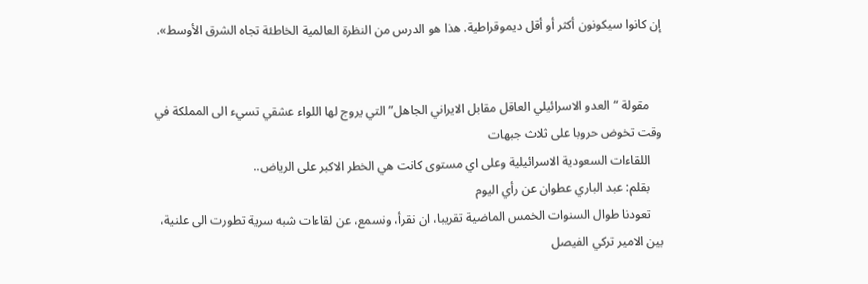إن كانوا سيكونون أكثر أو أقل ديموقراطية. هذا هو الدرس من النظرة العالمية الخاطئة تجاه الشرق الأوسط».


    مقولة “العدو الاسرائيلي العاقل مقابل الايراني الجاهل” التي يروج لها اللواء عشقي تسيء الى المملكة في وقت تخوض حروبا على ثلاث جبهات
    اللقاءات السعودية الاسرائيلية وعلى اي مستوى كانت هي الخطر الاكبر على الرياض..
    بقلم: عبد الباري عطوان عن رأي اليوم
    تعودنا طوال السنوات الخمس الماضية تقريبا، ان نقرأ، ونسمع، عن لقاءات شبه سرية تطورت الى علنية، بين الامير تركي الفيصل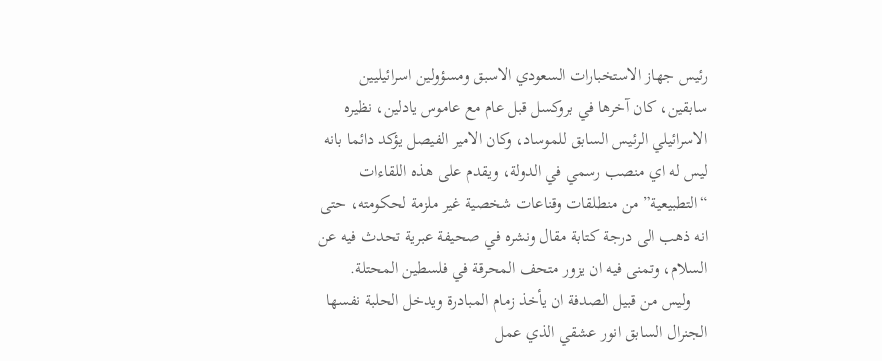رئيس جهاز الاستخبارات السعودي الاسبق ومسؤولين اسرائيليين سابقين، كان آخرها في بروكسل قبل عام مع عاموس يادلين، نظيره الاسرائيلي الرئيس السابق للموساد، وكان الامير الفيصل يؤكد دائما بانه ليس له اي منصب رسمي في الدولة، ويقدم على هذه اللقاءات “التطبيعية” من منطلقات وقناعات شخصية غير ملزمة لحكومته، حتى انه ذهب الى درجة كتابة مقال ونشره في صحيفة عبرية تحدث فيه عن السلام، وتمنى فيه ان يزور متحف المحرقة في فلسطين المحتلة.
    وليس من قبيل الصدفة ان يأخذ زمام المبادرة ويدخل الحلبة نفسها الجنرال السابق انور عشقي الذي عمل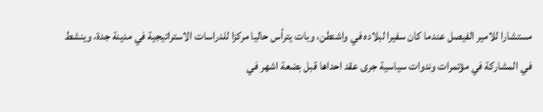مستشارا للامير الفيصل عندما كان سفيرا لبلاده في واشنطن، وبات يترأس حاليا مركزا للدراسات الاستراتيجية في مدينة جدة، وينشط في المشاركة في مؤتمرات وندوات سياسية جرى عقد احداها قبل بضعة اشهر في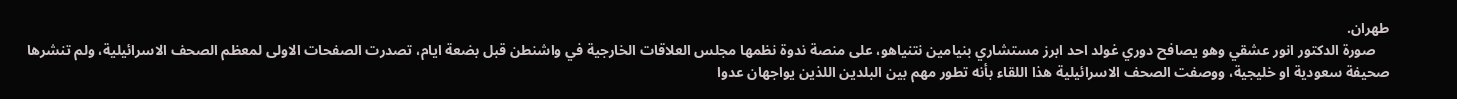طهران.
    صورة الدكتور انور عشقي وهو يصافح دوري غولد احد ابرز مستشاري بنيامين نتنياهو، على منصة ندوة نظمها مجلس العلاقات الخارجية في واشنطن قبل بضعة ايام، تصدرت الصفحات الاولى لمعظم الصحف الاسرائيلية، ولم تنشرها صحيفة سعودية او خليجية، ووصفت الصحف الاسرائيلية هذا اللقاء بأنه تطور مهم بين البلدين اللذين يواجهان عدوا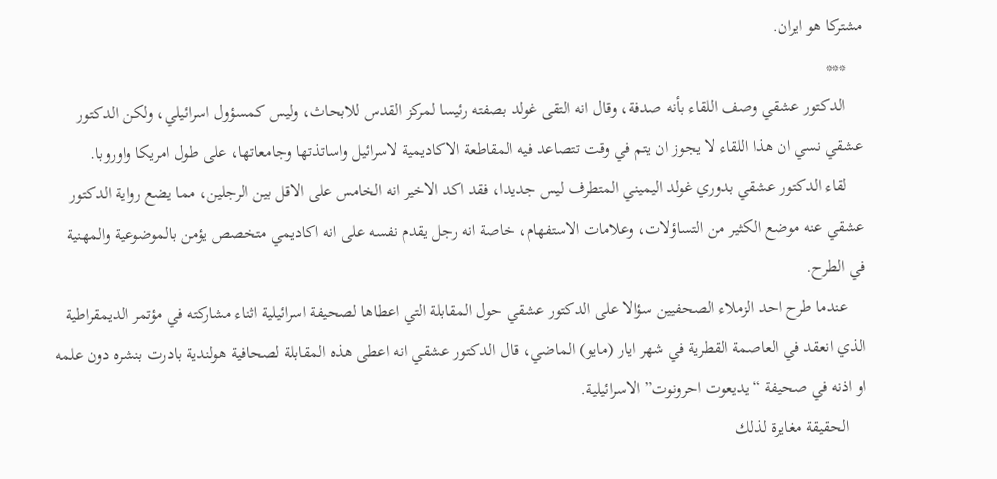مشتركا هو ايران.
    ***
    الدكتور عشقي وصف اللقاء بأنه صدفة، وقال انه التقى غولد بصفته رئيسا لمركز القدس للابحاث، وليس كمسؤول اسرائيلي، ولكن الدكتور عشقي نسي ان هذا اللقاء لا يجوز ان يتم في وقت تتصاعد فيه المقاطعة الاكاديمية لاسرائيل واساتذتها وجامعاتها، على طول امريكا واوروبا.
    لقاء الدكتور عشقي بدوري غولد اليميني المتطرف ليس جديدا، فقد اكد الاخير انه الخامس على الاقل بين الرجلين، مما يضع رواية الدكتور عشقي عنه موضع الكثير من التساؤلات، وعلامات الاستفهام، خاصة انه رجل يقدم نفسه على انه اكاديمي متخصص يؤمن بالموضوعية والمهنية في الطرح.
    عندما طرح احد الزملاء الصحفيين سؤالا على الدكتور عشقي حول المقابلة التي اعطاها لصحيفة اسرائيلية اثناء مشاركته في مؤتمر الديمقراطية الذي انعقد في العاصمة القطرية في شهر ايار (مايو) الماضي، قال الدكتور عشقي انه اعطى هذه المقابلة لصحافية هولندية بادرت بنشره دون علمه او اذنه في صحيفة “يديعوت احرونوت” الاسرائيلية.
    الحقيقة مغايرة لذلك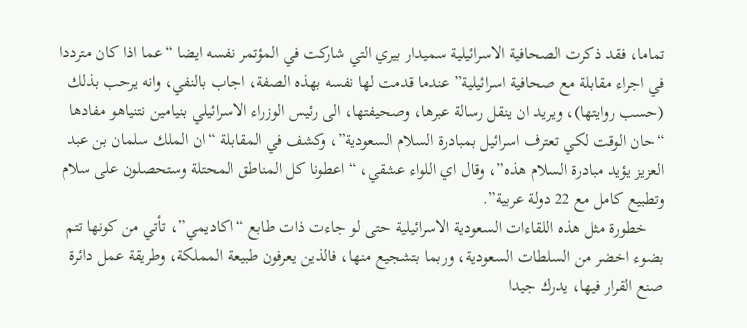تماما، فقد ذكرت الصحافية الاسرائيلية سميدار بيري التي شاركت في المؤتمر نفسه ايضا “عما اذا كان مترددا في اجراء مقابلة مع صحافية اسرائيلية” عندما قدمت لها نفسه بهذه الصفة، اجاب بالنفي، وانه يرحب بذلك (حسب روايتها)، ويريد ان ينقل رسالة عبرها، وصحيفتها، الى رئيس الوزراء الاسرائيلي بنيامين نتنياهو مفادها “حان الوقت لكي تعترف اسرائيل بمبادرة السلام السعودية”، وكشف في المقابلة “ان الملك سلمان بن عبد العزيز يؤيد مبادرة السلام هذه”، وقال اي اللواء عشقي، “اعطونا كل المناطق المحتلة وستحصلون على سلام وتطبيع كامل مع 22 دولة عربية”.
    خطورة مثل هذه اللقاءات السعودية الاسرائيلية حتى لو جاءت ذات طابع “اكاديمي”، تأتي من كونها تتم بضوء اخضر من السلطات السعودية، وربما بتشجيع منها، فالذين يعرفون طبيعة المملكة، وطريقة عمل دائرة صنع القرار فيها، يدرك جيدا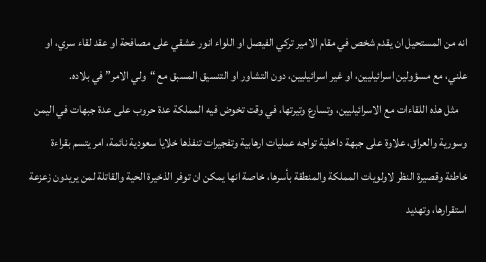انه من المستحيل ان يقدم شخص في مقام الامير تركي الفيصل او اللواء انور عشقي على مصافحة او عقد لقاء سري، او علني، مع مسؤولين اسرائيليين، او غير اسرائيليين، دون التشاور او التنسيق المسبق مع “ولي الامر” في بلاده.
    مثل هذه اللقاءات مع الاسرائيليين، وتسارع وتيرتها، في وقت تخوض فيه المملكة عدة حروب على عدة جبهات في اليمن وسورية والعراق، علاوة على جبهة داخلية تواجه عمليات ارهابية وتفجيرات تنفذها خلايا سعودية نائمة، امر يتسم بقراءة خاطئة وقصيرة النظر لاولويات المملكة والمنطقة بأسرها، خاصة انها يمكن ان توفر الذخيرة الحية والقاتلة لمن يريدون زعزعة استقرارها، وتهديد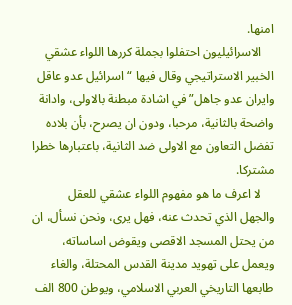امنها.
    الاسرائيليون احتفلوا بجملة كررها اللواء عشقي الخبير الاستراتيجي وقال فيها “اسرائيل عدو عاقل وايران عدو جاهل” في اشادة مبطنة بالاولى، وادانة واضحة بالثانية، مرحبا، ودون ان يصرح، بأن بلاده تفضل التعاون مع الاولى ضد الثانية، باعتبارها خطرا مشتركا.
    لا اعرف ما هو مفهوم اللواء عشقي للعقل والجهل الذي تحدث عنه، فهل يرى، ونحن نسأل، ان من يحتل المسجد الاقصى ويقوض اساساته، ويعمل على تهويد مدينة القدس المحتلة، والغاء طابعها التاريخي العربي الاسلامي، ويوطن 800 الف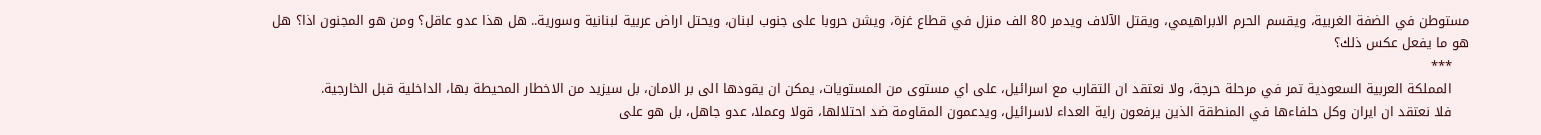مستوطن في الضفة الغربية، ويقسم الحرم الابراهيمي، ويقتل الآلاف ويدمر 80 الف منزل في قطاع غزة، ويشن حروبا على جنوب لبنان، ويحتل اراض عربية لبنانية وسورية.. هل هذا عدو عاقل؟ ومن هو المجنون اذا؟ هل هو ما يفعل عكس ذلك؟
    ***
    المملكة العربية السعودية تمر في مرحلة حرجة، ولا نعتقد ان التقارب مع اسرائيل، على اي مستوى من المستويات، يمكن ان يقودها الى بر الامان، بل سيزيد من الاخطار المحيطة بها، الداخلية قبل الخارجية.
    فلا نعتقد ان ايران وكل حلفاءها في المنطقة الذين يرفعون راية العداء لاسرائيل، ويدعمون المقاومة ضد احتلالها، قولا وعملا، عدو جاهل، بل هو على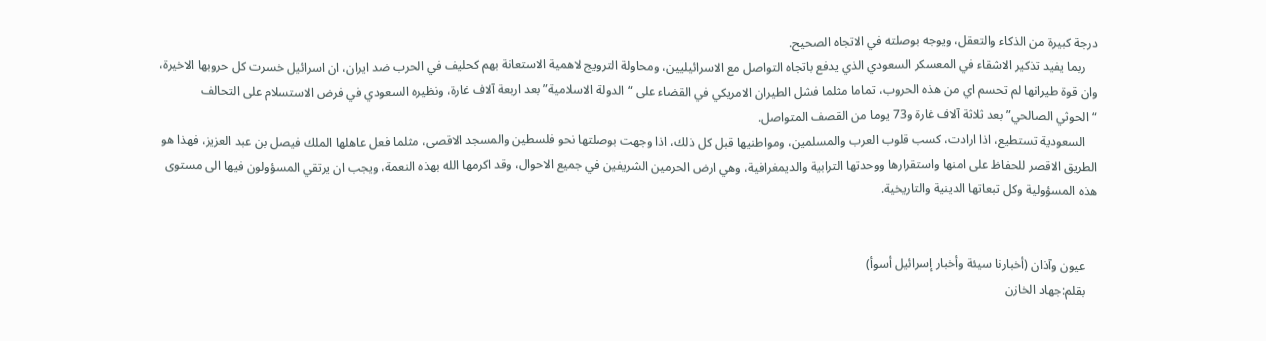درجة كبيرة من الذكاء والتعقل، ويوجه بوصلته في الاتجاه الصحيح.
    ربما يفيد تذكير الاشقاء في المعسكر السعودي الذي يدفع باتجاه التواصل مع الاسرائيليين، ومحاولة الترويج لاهمية الاستعانة بهم كحليف في الحرب ضد ايران، ان اسرائيل خسرت كل حروبها الاخيرة، وان قوة طيرانها لم تحسم اي من هذه الحروب، تماما مثلما فشل الطيران الامريكي في القضاء على “الدولة الاسلامية” بعد اربعة آلاف غارة، ونظيره السعودي في فرض الاستسلام على التحالف “الحوثي الصالحي” بعد ثلاثة آلاف غارة و73 يوما من القصف المتواصل.
    السعودية تستطيع، اذا ارادت، كسب قلوب العرب والمسلمين، ومواطنيها قبل كل ذلك، اذا وجهت بوصلتها نحو فلسطين والمسجد الاقصى، مثلما فعل عاهلها الملك فيصل بن عبد العزيز، فهذا هو الطريق الاقصر للحفاظ على امنها واستقرارها ووحدتها الترابية والديمغرافية، وهي ارض الحرمين الشريفين في جميع الاحوال، وقد اكرمها الله بهذه النعمة، ويجب ان يرتقي المسؤولون فيها الى مستوى هذه المسؤولية وكل تبعاتها الدينية والتاريخية.


    عيون وآذان (أخبارنا سيئة وأخبار إسرائيل أسوأ)
    بقلم:جهاد الخازن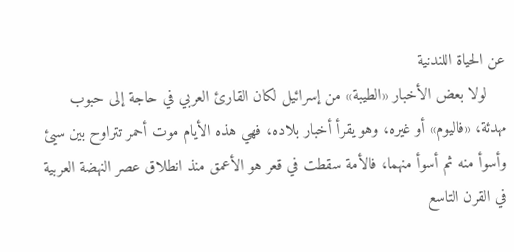عن الحياة اللندنية
    لولا بعض الأخبار «الطيبة» من إسرائيل لكان القارئ العربي في حاجة إلى حبوب مهدئة، «فاليوم» أو غيره، وهو يقرأ أخبار بلاده، فهي هذه الأيام موت أحمر تتراوح بين سيئ وأسوأ منه ثم أسوأ منهما، فالأمة سقطت في قعر هو الأعمق منذ انطلاق عصر النهضة العربية في القرن التاسع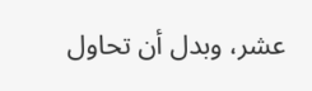عشر، وبدل أن تحاول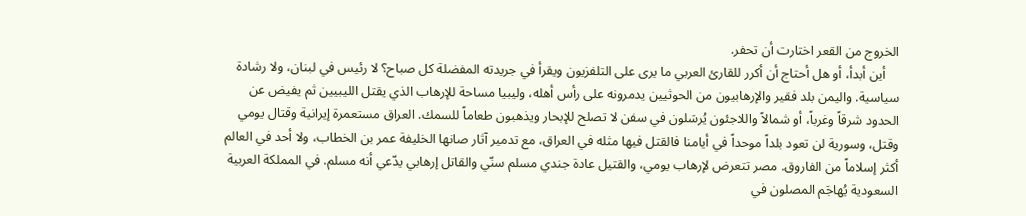الخروج من القعر اختارت أن تحفر.
    أين أبدأ، أو هل أحتاج أن أكرر للقارئ العربي ما يرى على التلفزيون ويقرأ في جريدته المفضلة كل صباح؟ لا رئيس في لبنان، ولا رشادة سياسية. واليمن بلد فقير والإرهابيون من الحوثيين يدمرونه على رأس أهله، وليبيا مساحة للإرهاب الذي يقتل الليبيين ثم يفيض عن الحدود شرقاً وغرباً، أو شمالاً واللاجئون يُرسَلون في سفن لا تصلح للإبحار ويذهبون طعاماً للسمك. العراق مستعمرة إيرانية وقتال يومي وقتل، وسورية لن تعود بلداً موحداً في أيامنا فالقتل فيها مثله في العراق، مع تدمير آثار صانها الخليفة عمر بن الخطاب، ولا أحد في العالم أكثر إسلاماً من الفاروق. مصر تتعرض لإرهاب يومي، والقتيل عادة جندي مسلم سنّي والقاتل إرهابي يدّعي أنه مسلم. في المملكة العربية السعودية يُهاجَم المصلون في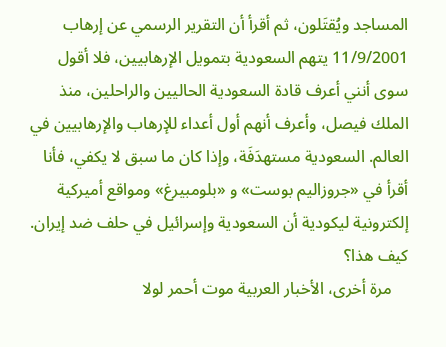المساجد ويُقتَلون، ثم أقرأ أن التقرير الرسمي عن إرهاب 11/9/2001 يتهم السعودية بتمويل الإرهابيين، فلا أقول سوى أنني أعرف قادة السعودية الحاليين والراحلين، منذ الملك فيصل، وأعرف أنهم أول أعداء للإرهاب والإرهابيين في العالم. السعودية مستهدَفَة، وإذا كان ما سبق لا يكفي، فأنا أقرأ في «جروزاليم بوست» و «بلومبيرغ» ومواقع أميركية إلكترونية ليكودية أن السعودية وإسرائيل في حلف ضد إيران. كيف هذا؟
    مرة أخرى، الأخبار العربية موت أحمر لولا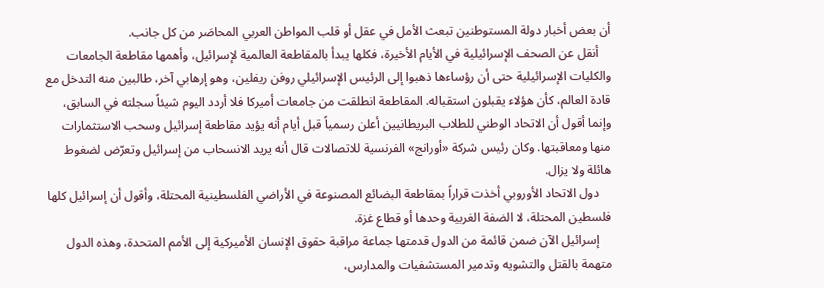أن بعض أخبار دولة المستوطنين تبعث الأمل في عقل أو قلب المواطن العربي المحاصَر من كل جانب.
    أنقل عن الصحف الإسرائيلية في الأيام الأخيرة، فكلها يبدأ بالمقاطعة العالمية لإسرائيل، وأهمها مقاطعة الجامعات والكليات الإسرائيلية حتى أن رؤساءها ذهبوا إلى الرئيس الإسرائيلي روفن ريفلين، وهو إرهابي آخر، طالبين منه التدخل مع قادة العالم، كأن هؤلاء يقبلون استقباله. المقاطعة انطلقت من جامعات أميركا فلا أردد اليوم شيئاً سجلته في السابق، وإنما أقول أن الاتحاد الوطني للطلاب البريطانيين أعلن رسمياً قبل أيام أنه يؤيد مقاطعة إسرائيل وسحب الاستثمارات منها ومعاقبتها. وكان رئيس شركة «أورانج» الفرنسية للاتصالات قال أنه يريد الانسحاب من إسرائيل وتعرّض لضغوط هائلة ولا يزال.
    دول الاتحاد الأوروبي أخذت قراراً بمقاطعة البضائع المصنوعة في الأراضي الفلسطينية المحتلة، وأقول أن إسرائيل كلها فلسطين المحتلة، لا الضفة الغربية وحدها أو قطاع غزة.
    إسرائيل الآن ضمن قائمة من الدول قدمتها جماعة مراقبة حقوق الإنسان الأميركية إلى الأمم المتحدة، وهذه الدول متهمة بالقتل والتشويه وتدمير المستشفيات والمدارس،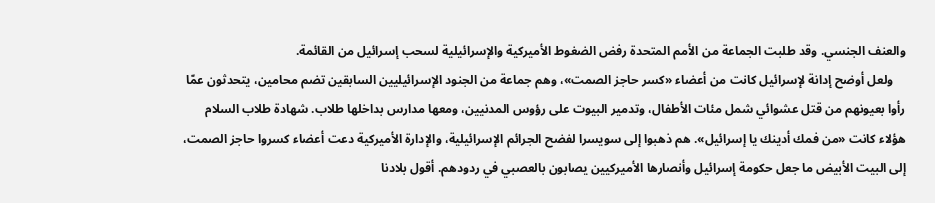والعنف الجنسي. وقد طلبت الجماعة من الأمم المتحدة رفض الضغوط الأميركية والإسرائيلية لسحب إسرائيل من القائمة.
    ولعل أوضح إدانة لإسرائيل كانت من أعضاء «كسر حاجز الصمت»، وهم جماعة من الجنود الإسرائيليين السابقين تضم محامين، يتحدثون عمّا رأوا بعيونهم من قتل عشوائي شمل مئات الأطفال، وتدمير البيوت على رؤوس المدنيين، ومعها مدارس بداخلها طلاب. شهادة طلاب السلام هؤلاء كانت «من فمك أدينك يا إسرائيل». هم ذهبوا إلى سويسرا لفضح الجرائم الإسرائيلية، والإدارة الأميركية دعت أعضاء كسروا حاجز الصمت، إلى البيت الأبيض ما جعل حكومة إسرائيل وأنصارها الأميركيين يصابون بالعصبي في ردودهم. أقول بلادنا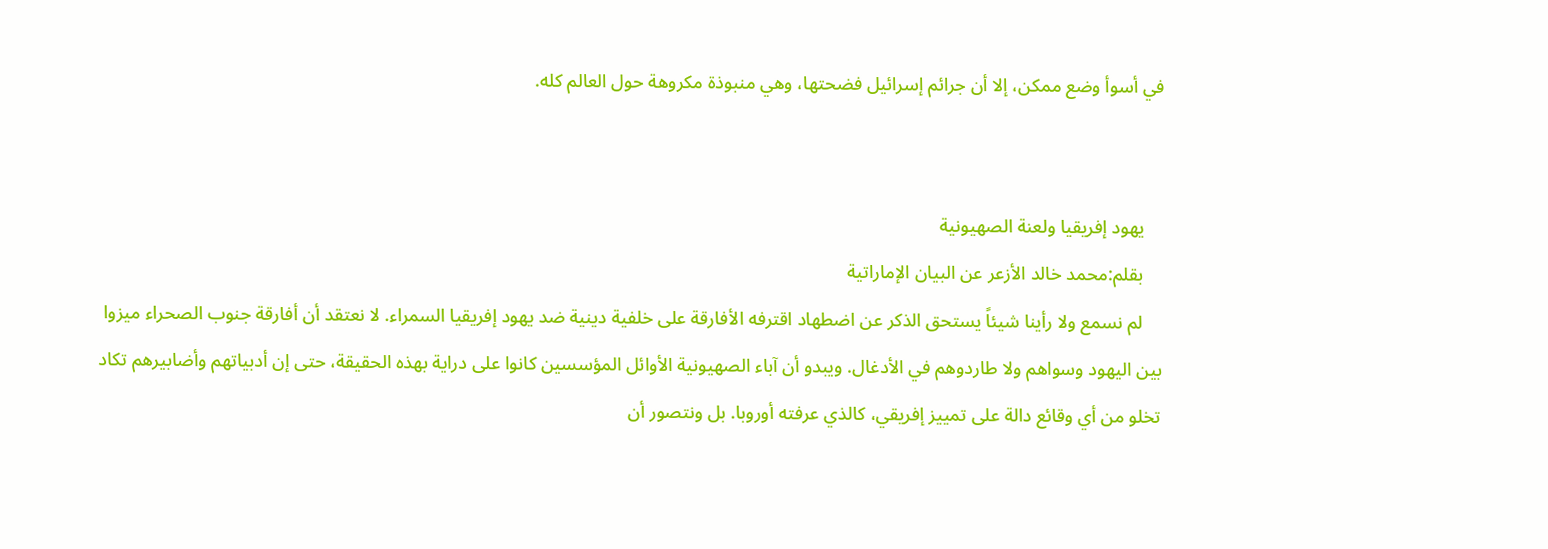في أسوأ وضع ممكن، إلا أن جرائم إسرائيل فضحتها، وهي منبوذة مكروهة حول العالم كله.


    يهود إفريقيا ولعنة الصهيونية
    بقلم:محمد خالد الأزعر عن البيان الإماراتية
    لم نسمع ولا رأينا شيئاً يستحق الذكر عن اضطهاد اقترفه الأفارقة على خلفية دينية ضد يهود إفريقيا السمراء. لا نعتقد أن أفارقة جنوب الصحراء ميزوا بين اليهود وسواهم ولا طاردوهم في الأدغال. ويبدو أن آباء الصهيونية الأوائل المؤسسين كانوا على دراية بهذه الحقيقة، حتى إن أدبياتهم وأضابيرهم تكاد تخلو من أي وقائع دالة على تمييز إفريقي، كالذي عرفته أوروبا. بل ونتصور أن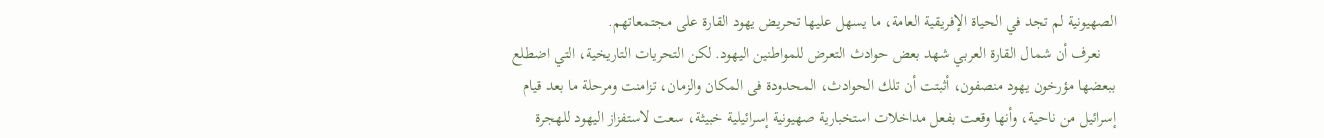الصهيونية لم تجد في الحياة الإفريقية العامة، ما يسهل عليها تحريض يهود القارة على مجتمعاتهم.
    نعرف أن شمال القارة العربي شهد بعض حوادث التعرض للمواطنين اليهود. لكن التحريات التاريخية، التي اضطلع ببعضها مؤرخون يهود منصفون، أثبتت أن تلك الحوادث، المحدودة فى المكان والزمان، تزامنت ومرحلة ما بعد قيام إسرائيل من ناحية، وأنها وقعت بفعل مداخلات استخبارية صهيونية إسرائيلية خبيثة، سعت لاستفزاز اليهود للهجرة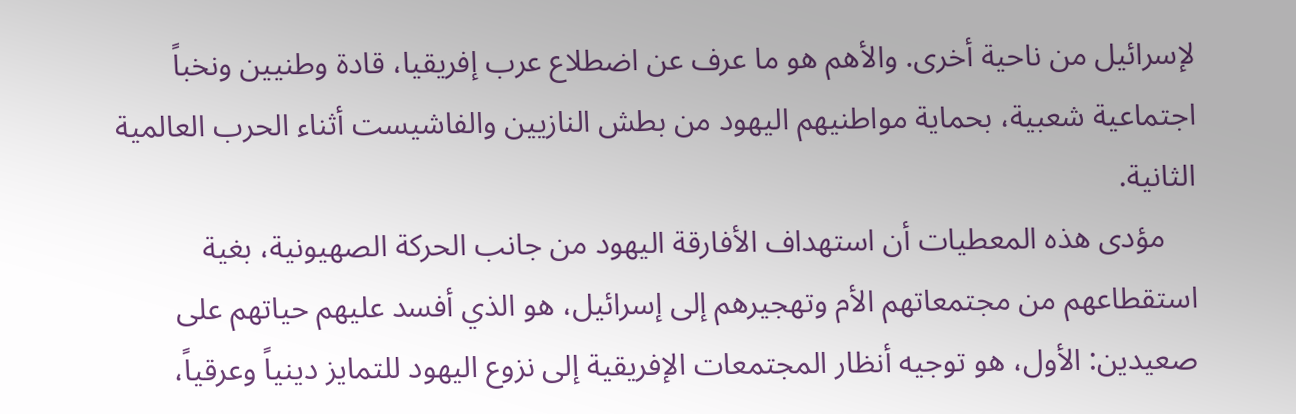لإسرائيل من ناحية أخرى. والأهم هو ما عرف عن اضطلاع عرب إفريقيا، قادة وطنيين ونخباً اجتماعية شعبية، بحماية مواطنيهم اليهود من بطش النازيين والفاشيست أثناء الحرب العالمية الثانية.
    مؤدى هذه المعطيات أن استهداف الأفارقة اليهود من جانب الحركة الصهيونية، بغية استقطاعهم من مجتمعاتهم الأم وتهجيرهم إلى إسرائيل، هو الذي أفسد عليهم حياتهم على صعيدين: الأول، هو توجيه أنظار المجتمعات الإفريقية إلى نزوع اليهود للتمايز دينياً وعرقياً،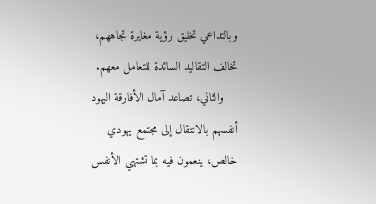وبالتداعي تخليق رؤية مغايرة تجاههم، تخالف التقاليد السائدة للتعامل معهم.
    والثاني، تصاعد آمال الأفارقة اليهود أنفسهم بالانتقال إلى مجتمع يهودي خالص، ينعمون فيه بما تشتهي الأنفس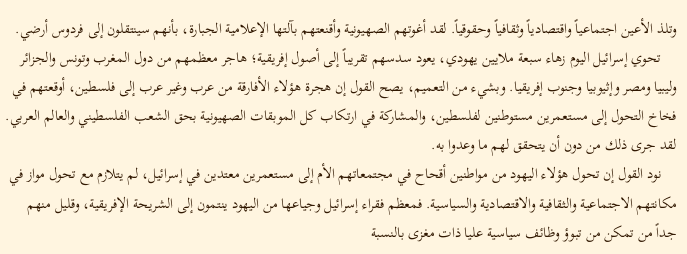وتلذ الأعين اجتماعياً واقتصادياً وثقافياً وحقوقياً. لقد أغوتهم الصهيونية وأقنعتهم بآلتها الإعلامية الجبارة، بأنهم سينتقلون إلى فردوس أرضي.
    تحوي إسرائيل اليوم زهاء سبعة ملايين يهودي، يعود سدسهم تقريباً إلى أصول إفريقية؛ هاجر معظمهم من دول المغرب وتونس والجزائر وليبيا ومصر وإثيوبيا وجنوب إفريقيا. وبشيء من التعميم، يصح القول إن هجرة هؤلاء الأفارقة من عرب وغير عرب إلى فلسطين، أوقعتهم في فخاخ التحول إلى مستعمرين مستوطنين لفلسطين، والمشاركة في ارتكاب كل الموبقات الصهيونية بحق الشعب الفلسطيني والعالم العربي. لقد جرى ذلك من دون أن يتحقق لهم ما وعدوا به.
    نود القول إن تحول هؤلاء اليهود من مواطنين أقحاح في مجتمعاتهم الأم إلى مستعمرين معتدين في إسرائيل، لم يتلازم مع تحول مواز في مكانتهم الاجتماعية والثقافية والاقتصادية والسياسية. فمعظم فقراء إسرائيل وجياعها من اليهود ينتمون إلى الشريحة الإفريقية، وقليل منهم جداً من تمكن من تبوؤ وظائف سياسية عليا ذات مغزى بالنسبة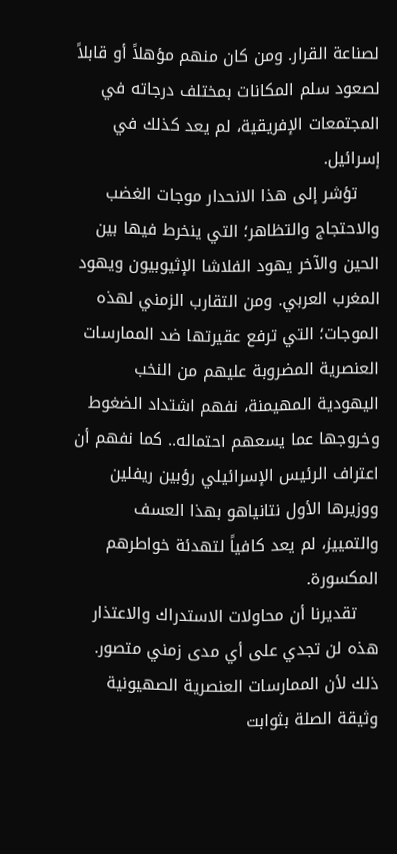لصناعة القرار. ومن كان منهم مؤهلاً أو قابلاً لصعود سلم المكانات بمختلف درجاته في المجتمعات الإفريقية، لم يعد كذلك في إسرائيل.
    تؤشر إلى هذا الانحدار موجات الغضب والاحتجاج والتظاهر؛ التي ينخرط فيها بين الحين والآخر يهود الفلاشا الإثيوبيون ويهود المغرب العربي. ومن التقارب الزمني لهذه الموجات؛ التي ترفع عقيرتها ضد الممارسات العنصرية المضروبة عليهم من النخب اليهودية المهيمنة، نفهم اشتداد الضغوط وخروجها عما يسعهم احتماله.. كما نفهم أن اعتراف الرئيس الإسرائيلي رؤبين ريفلين ووزيرها الأول نتانياهو بهذا العسف والتمييز، لم يعد كافياً لتهدئة خواطرهم المكسورة.
    تقديرنا أن محاولات الاستدراك والاعتذار هذه لن تجدي على أي مدى زمني متصور. ذلك لأن الممارسات العنصرية الصهيونية وثيقة الصلة بثوابت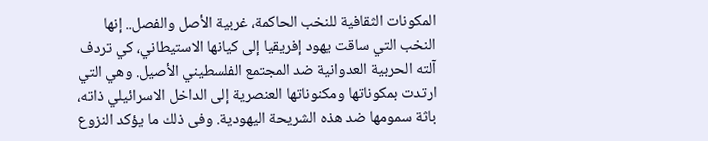المكونات الثقافية للنخب الحاكمة، غربية الأصل والفصل.. إنها النخب التي ساقت يهود إفريقيا إلى كيانها الاستيطاني، كي تردف آلته الحربية العدوانية ضد المجتمع الفلسطيني الأصيل. وهي التي ارتدت بمكوناتها ومكنوناتها العنصرية إلى الداخل الاسرائيلي ذاته، باثة سمومها ضد هذه الشريحة اليهودية. وفى ذلك ما يؤكد النزوع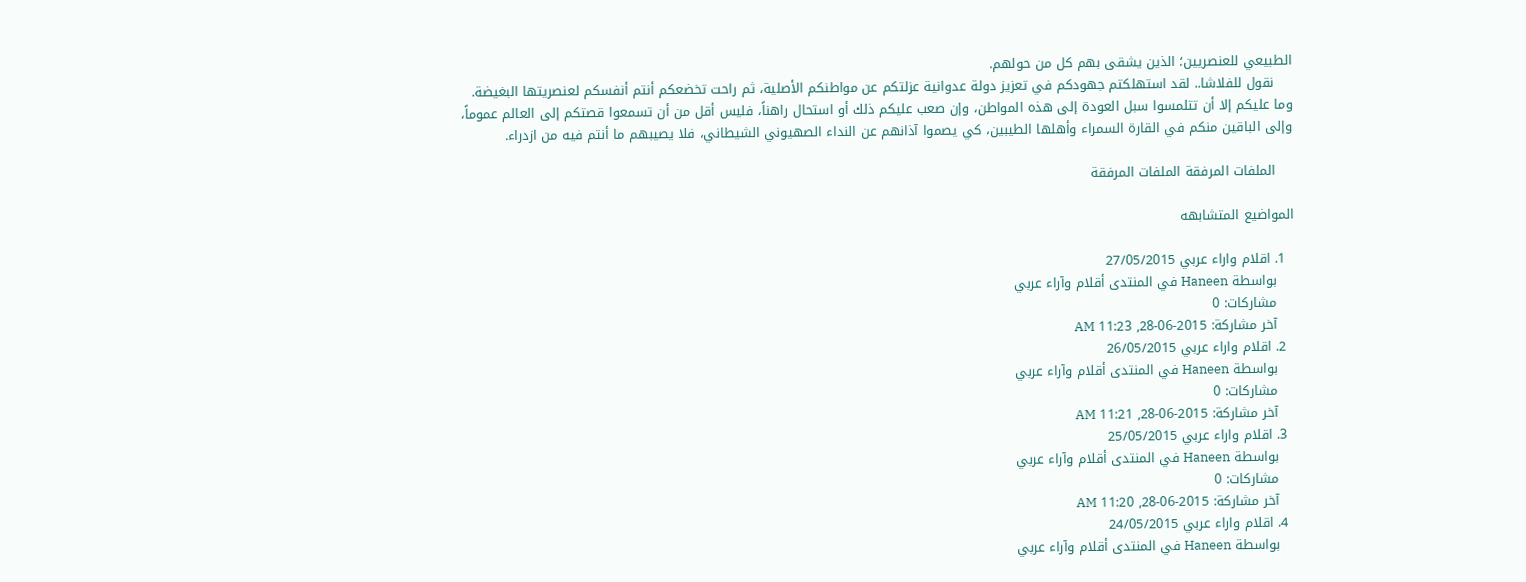الطبيعي للعنصريين؛ الذين يشقى بهم كل من حولهم.
    نقول للفلاشا.. لقد استهلكتم جهودكم في تعزيز دولة عدوانية عزلتكم عن مواطنكم الأصلية، ثم راحت تخضعكم أنتم أنفسكم لعنصريتها البغيضة. وما عليكم إلا أن تتلمسوا سبل العودة إلى هذه المواطن، وإن صعب عليكم ذلك أو استحال راهناً، فليس أقل من أن تسمعوا قصتكم إلى العالم عموماً، وإلى الباقين منكم في القارة السمراء وأهلها الطيبين، كي يصموا آذانهم عن النداء الصهيوني الشيطاني، فلا يصيبهم ما أنتم فيه من ازدراء.

    الملفات المرفقة الملفات المرفقة

المواضيع المتشابهه

  1. اقلام واراء عربي 27/05/2015
    بواسطة Haneen في المنتدى أقلام وآراء عربي
    مشاركات: 0
    آخر مشاركة: 2015-06-28, 11:23 AM
  2. اقلام واراء عربي 26/05/2015
    بواسطة Haneen في المنتدى أقلام وآراء عربي
    مشاركات: 0
    آخر مشاركة: 2015-06-28, 11:21 AM
  3. اقلام واراء عربي 25/05/2015
    بواسطة Haneen في المنتدى أقلام وآراء عربي
    مشاركات: 0
    آخر مشاركة: 2015-06-28, 11:20 AM
  4. اقلام واراء عربي 24/05/2015
    بواسطة Haneen في المنتدى أقلام وآراء عربي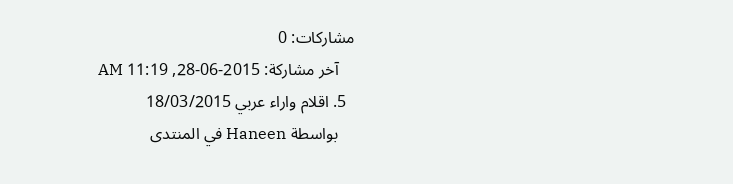مشاركات: 0
    آخر مشاركة: 2015-06-28, 11:19 AM
  5. اقلام واراء عربي 18/03/2015
    بواسطة Haneen في المنتدى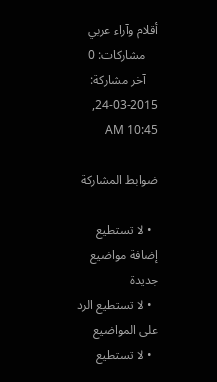أقلام وآراء عربي
    مشاركات: 0
    آخر مشاركة: 2015-03-24, 10:45 AM

ضوابط المشاركة

  • لا تستطيع إضافة مواضيع جديدة
  • لا تستطيع الرد على المواضيع
  • لا تستطيع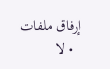إرفاق ملفات
  • لا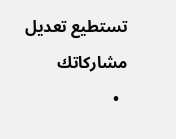تستطيع تعديل مشاركاتك
  •